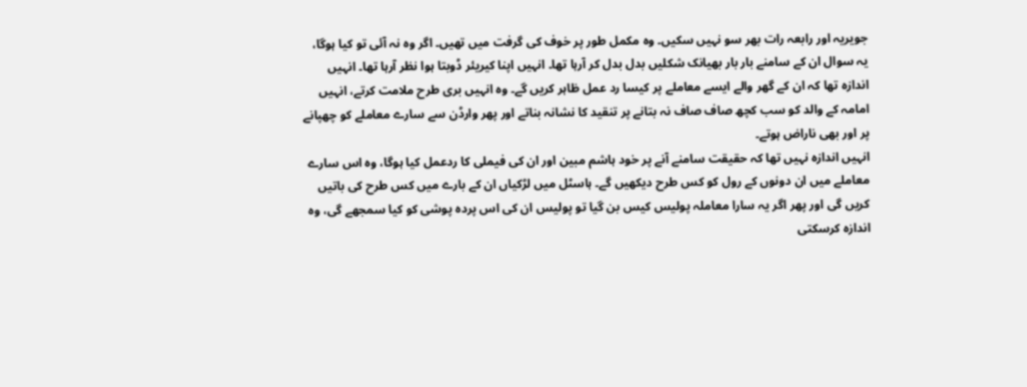جویریہ اور رابعہ رات بھر سو نہیں سکیں۔ وہ مکمل طور پر خوف کی گرفت میں تھیں۔ اگر وہ نہ آئی تو کیا ہوگا، یہ سوال ان کے سامنے بار بار بھیانک شکلیں بدل بدل کر آرہا تھا۔ انہیں اپنا کیریئر ڈوبتا ہوا نظر آرہا تھا۔ انہیں اندازہ تھا کہ ان کے گھر والے ایسے معاملے پر کیسا رد عمل ظاہر کریں گے۔ وہ انہیں بری طرح ملامت کرتے، انہیں امامہ کے والد کو سب کچھ صاف صاف نہ بتانے پر تنقید کا نشانہ بناتے اور پھر وارڈن سے سارے معاملے کو چھپانے پر اور بھی ناراض ہوتے۔
انہیں اندازہ نہیں تھا کہ حقیقت سامنے آنے پر خود ہاشم مبین اور ان کی فیملی کا ردعمل کیا ہوگا، وہ اس سارے معاملے میں ان دونوں کے رول کو کس طرح دیکھیں گے۔ ہاسٹل میں لڑکیاں ان کے بارے میں کس طرح کی باتیں کریں گی اور پھر اگر یہ سارا معاملہ پولیس کیس بن گیا تو پولیس ان کی اس پردہ پوشی کو کیا سمجھے گی، وہ اندازہ کرسکتی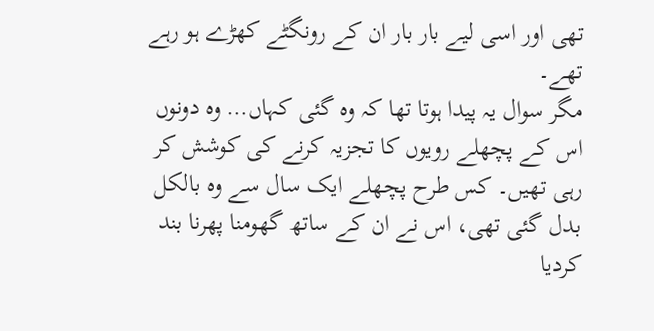تھی اور اسی لیے بار بار ان کے رونگٹے کھڑے ہو رہے تھے۔
مگر سوال یہ پیدا ہوتا تھا کہ وہ گئی کہاں… وہ دونوں اس کے پچھلے رویوں کا تجزیہ کرنے کی کوشش کر رہی تھیں۔ کس طرح پچھلے ایک سال سے وہ بالکل بدل گئی تھی، اس نے ان کے ساتھ گھومنا پھرنا بند کردیا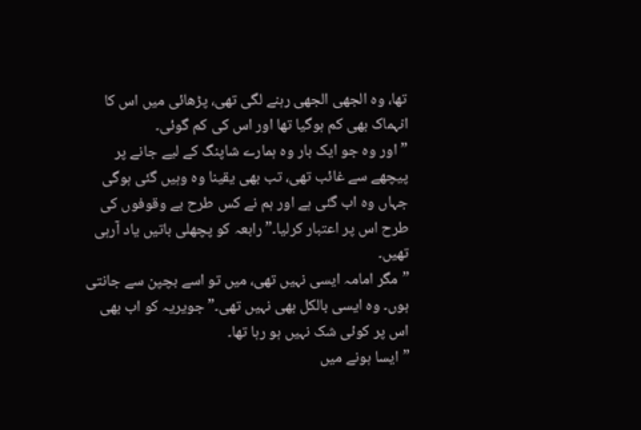تھا، وہ الجھی الجھی رہنے لگی تھی، پڑھائی میں اس کا انہماک بھی کم ہوگیا تھا اور اس کی کم گوئی۔
”اور وہ جو ایک بار وہ ہمارے شاپنگ کے لیے جانے پر پیچھے سے غائب تھی، تب بھی یقینا وہ وہیں گئی ہوگی جہاں وہ اب گئی ہے اور ہم نے کس طرح بے وقوفوں کی طرح اس پر اعتبار کرلیا۔” رابعہ کو پچھلی باتیں یاد آرہی تھیں۔
”مگر امامہ ایسی نہیں تھی، میں تو اسے بچپن سے جانتی ہوں۔ وہ ایسی بالکل بھی نہیں تھی۔” جویریہ کو اب بھی اس پر کوئی شک نہیں ہو رہا تھا۔
”ایسا ہونے میں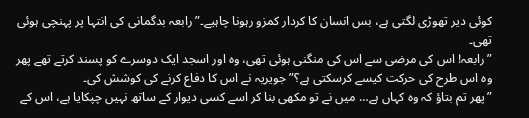کوئی دیر تھوڑی لگتی ہے، بس انسان کا کردار کمزو رہونا چاہیے۔” رابعہ بدگمانی کی انتہا پر پہنچی ہوئی تھی۔
”رابعہ! اس کی مرضی سے اس کی منگنی ہوئی تھی، وہ اور اسجد ایک دوسرے کو پسند کرتے تھے پھر وہ اس طرح کی حرکت کیسے کرسکتی ہے؟” جویریہ نے اس کا دفاع کرنے کی کوشش کی۔
”پھر تم بتاؤ کہ وہ کہاں ہے… میں نے تو مکھی بنا کر اسے کسی دیوار کے ساتھ نہیں چپکایا ہے، اس کے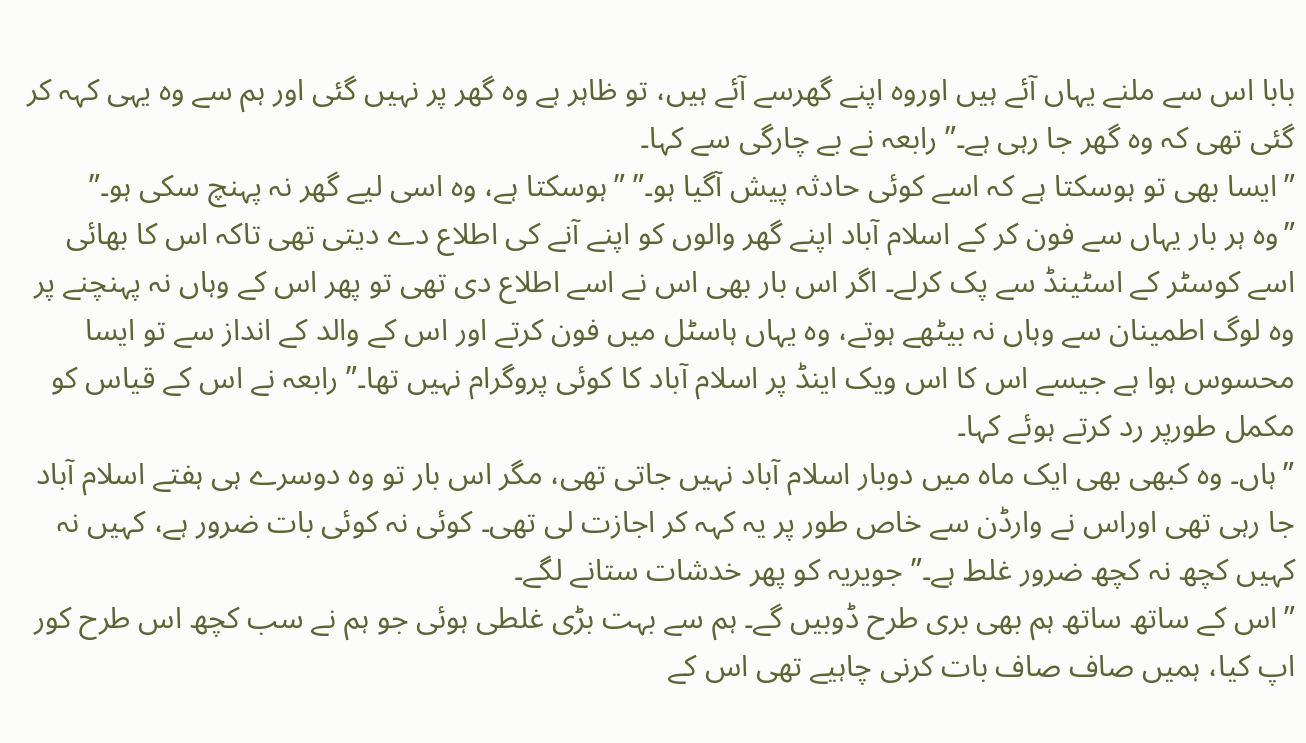بابا اس سے ملنے یہاں آئے ہیں اوروہ اپنے گھرسے آئے ہیں، تو ظاہر ہے وہ گھر پر نہیں گئی اور ہم سے وہ یہی کہہ کر گئی تھی کہ وہ گھر جا رہی ہے۔” رابعہ نے بے چارگی سے کہا۔
”ایسا بھی تو ہوسکتا ہے کہ اسے کوئی حادثہ پیش آگیا ہو۔” ”ہوسکتا ہے، وہ اسی لیے گھر نہ پہنچ سکی ہو۔”
”وہ ہر بار یہاں سے فون کر کے اسلام آباد اپنے گھر والوں کو اپنے آنے کی اطلاع دے دیتی تھی تاکہ اس کا بھائی اسے کوسٹر کے اسٹینڈ سے پک کرلے۔ اگر اس بار بھی اس نے اسے اطلاع دی تھی تو پھر اس کے وہاں نہ پہنچنے پر وہ لوگ اطمینان سے وہاں نہ بیٹھے ہوتے، وہ یہاں ہاسٹل میں فون کرتے اور اس کے والد کے انداز سے تو ایسا محسوس ہوا ہے جیسے اس کا اس ویک اینڈ پر اسلام آباد کا کوئی پروگرام نہیں تھا۔” رابعہ نے اس کے قیاس کو مکمل طورپر رد کرتے ہوئے کہا۔
”ہاں۔ وہ کبھی بھی ایک ماہ میں دوبار اسلام آباد نہیں جاتی تھی، مگر اس بار تو وہ دوسرے ہی ہفتے اسلام آباد جا رہی تھی اوراس نے وارڈن سے خاص طور پر یہ کہہ کر اجازت لی تھی۔ کوئی نہ کوئی بات ضرور ہے، کہیں نہ کہیں کچھ نہ کچھ ضرور غلط ہے۔” جویریہ کو پھر خدشات ستانے لگے۔
”اس کے ساتھ ساتھ ہم بھی بری طرح ڈوبیں گے۔ ہم سے بہت بڑی غلطی ہوئی جو ہم نے سب کچھ اس طرح کور اپ کیا، ہمیں صاف صاف بات کرنی چاہیے تھی اس کے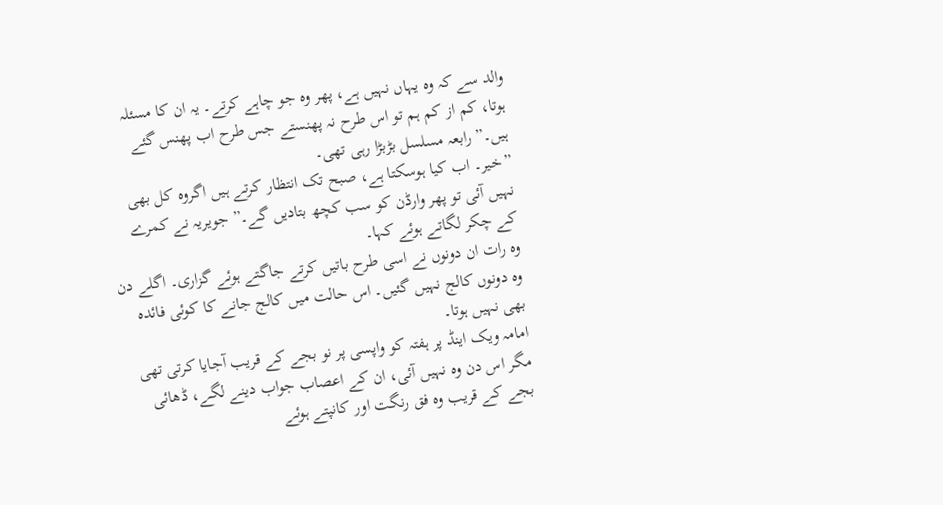والد سے کہ وہ یہاں نہیں ہے، پھر وہ جو چاہے کرتے۔ یہ ان کا مسئلہ ہوتا، کم از کم ہم تو اس طرح نہ پھنستے جس طرح اب پھنس گئے ہیں۔” رابعہ مسلسل بڑبڑا رہی تھی۔
”خیر۔ اب کیا ہوسکتا ہے، صبح تک انتظار کرتے ہیں اگروہ کل بھی نہیں آئی تو پھر وارڈن کو سب کچھ بتادیں گے۔” جویریہ نے کمرے کے چکر لگاتے ہوئے کہا۔
وہ رات ان دونوں نے اسی طرح باتیں کرتے جاگتے ہوئے گزاری۔ اگلے دن وہ دونوں کالج نہیں گئیں۔ اس حالت میں کالج جانے کا کوئی فائدہ بھی نہیں ہوتا۔
امامہ ویک اینڈ پر ہفتہ کو واپسی پر نو بجے کے قریب آجایا کرتی تھی مگر اس دن وہ نہیں آئی، ان کے اعصاب جواب دینے لگے، ڈھائی بجے کے قریب وہ فق رنگت اور کانپتے ہوئے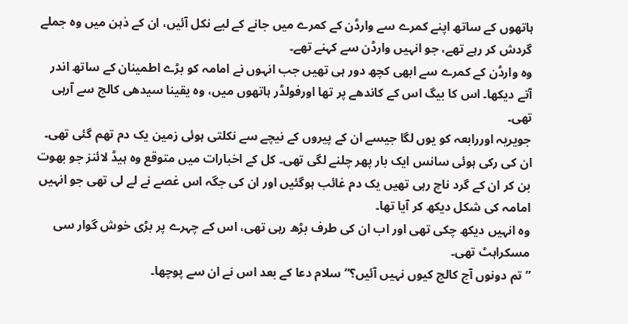ہاتھوں کے ساتھ اپنے کمرے سے وارڈن کے کمرے میں جانے کے لیے نکل آئیں، ان کے ذہن میں وہ جملے گردش کر رہے تھے، جو انہیں وارڈن سے کہنے تھے۔
وہ وارڈن کے کمرے سے ابھی کچھ دور ہی تھیں جب انہوں نے امامہ کو بڑے اطمینان کے ساتھ اندر آتے دیکھا۔ اس کا بیگ اس کے کاندھے پر تھا اورفولڈر ہاتھوں میں، وہ یقینا سیدھی کالج سے آرہی تھی۔
جویریہ اوررابعہ کو یوں لگا جیسے ان کے پیروں کے نیچے سے نکلتی ہوئی زمین یک دم تھم گئی تھی۔ ان کی رکی ہوئی سانس ایک بار پھر چلنے لگی تھی۔ کل کے اخبارات میں متوقع وہ ہیڈ لائنز جو بھوت بن کر ان کے گرد ناچ رہی تھیں یک دم غائب ہوگئیں اور ان کی جگہ اس غصے نے لے لی تھی جو انہیں امامہ کی شکل دیکھ کر آیا تھا۔
وہ انہیں دیکھ چکی تھی اور اب ان کی طرف بڑھ رہی تھی، اس کے چہرے پر بڑی خوش گوار سی مسکراہٹ تھی۔
”تم دونوں آج کالج کیوں نہیں آئیں؟”سلام دعا کے بعد اس نے ان سے پوچھا۔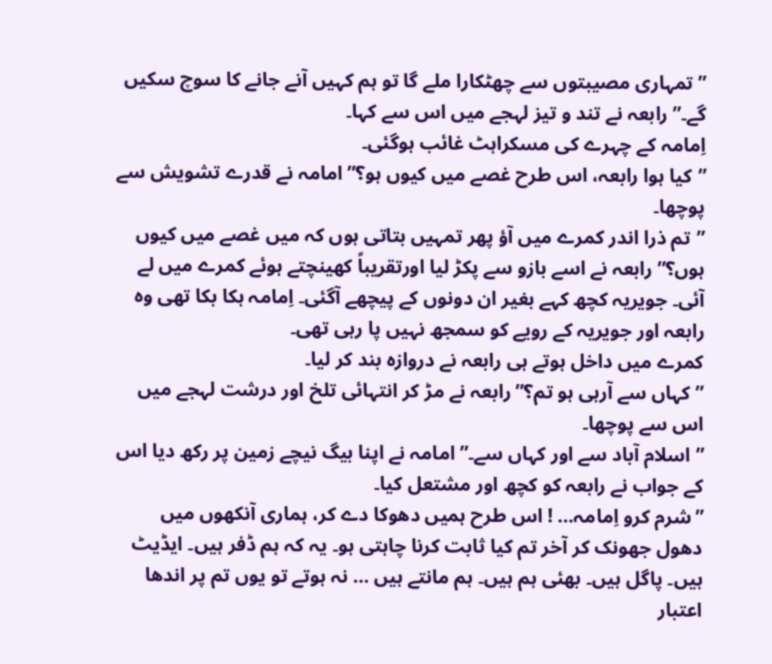”تمہاری مصیبتوں سے چھٹکارا ملے گا تو ہم کہیں آنے جانے کا سوچ سکیں گے۔” رابعہ نے تند و تیز لہجے میں اس سے کہا۔
اِمامہ کے چہرے کی مسکراہٹ غائب ہوگئی۔
”کیا ہوا رابعہ، اس طرح غصے میں کیوں ہو؟” امامہ نے قدرے تشویش سے پوچھا۔
”تم ذرا اندر کمرے میں آؤ پھر تمہیں بتاتی ہوں کہ میں غصے میں کیوں ہوں؟” رابعہ نے اسے بازو سے پکڑ لیا اورتقریباً کھینچتے ہوئے کمرے میں لے آئی۔ جویریہ کچھ کہے بغیر ان دونوں کے پیچھے آگئی۔ اِمامہ ہکا بکا تھی وہ رابعہ اور جویریہ کے رویے کو سمجھ نہیں پا رہی تھی۔
کمرے میں داخل ہوتے ہی رابعہ نے دروازہ بند کر لیا۔
”کہاں سے آرہی ہو تم؟” رابعہ نے مڑ کر انتہائی تلخ اور درشت لہجے میں اس سے پوچھا۔
”اسلام آباد سے اور کہاں سے۔” امامہ نے اپنا بیگ نیچے زمین پر رکھ دیا اس کے جواب نے رابعہ کو کچھ اور مشتعل کیا۔
”شرم کرو اِمامہ… ! اس طرح ہمیں دھوکا دے کر، ہماری آنکھوں میں دھول جھونک کر آخر تم کیا ثابت کرنا چاہتی ہو۔ یہ کہ ہم ڈفر ہیں۔ ایڈیٹ ہیں۔ پاگل ہیں۔ بھئی ہم ہیں۔ ہم مانتے ہیں … نہ ہوتے تو یوں تم پر اندھا اعتبار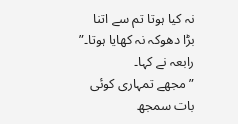نہ کیا ہوتا تم سے اتنا بڑا دھوکہ نہ کھایا ہوتا۔” رابعہ نے کہا۔
”مجھے تمہاری کوئی بات سمجھ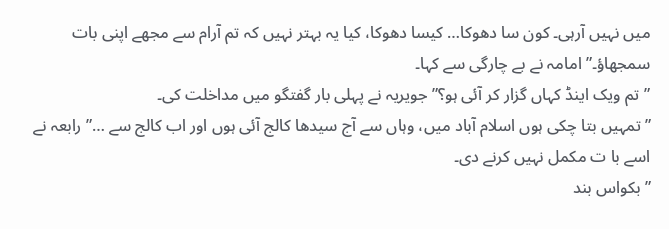میں نہیں آرہی۔ کون سا دھوکا… کیسا دھوکا، کیا یہ بہتر نہیں کہ تم آرام سے مجھے اپنی بات سمجھاؤ۔” امامہ نے بے چارگی سے کہا۔
”تم ویک اینڈ کہاں گزار کر آئی ہو؟” جویریہ نے پہلی بار گفتگو میں مداخلت کی۔
”تمہیں بتا چکی ہوں اسلام آباد میں، وہاں سے آج سیدھا کالج آئی ہوں اور اب کالج سے …” رابعہ نے اسے با ت مکمل نہیں کرنے دی۔
”بکواس بند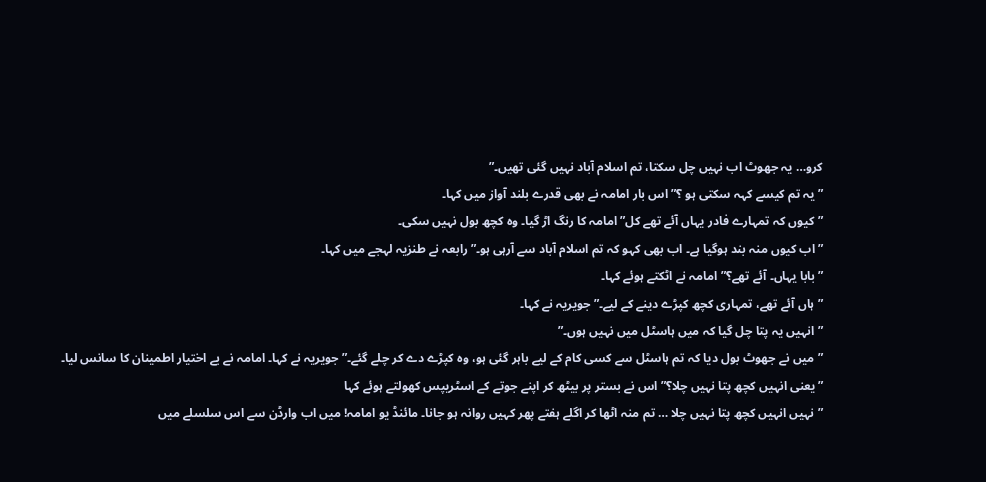کرو… یہ جھوٹ اب نہیں چل سکتا، تم اسلام آباد نہیں گئی تھیں۔”
”یہ تم کیسے کہہ سکتی ہو ؟” اس بار امامہ نے بھی قدرے بلند آواز میں کہا۔
”کیوں کہ تمہارے فادر یہاں آئے تھے کل” امامہ کا رنگ اڑ گیا۔ وہ کچھ بول نہیں سکی۔
”اب کیوں منہ بند ہوگیا ہے۔ اب بھی کہو کہ تم اسلام آباد سے آرہی ہو۔” رابعہ نے طنزیہ لہجے میں کہا۔
”بابا یہاں۔ آئے تھے؟” امامہ نے اٹکتے ہوئے کہا۔
”ہاں آئے تھے، تمہاری کچھ کپڑے دینے کے لیے۔” جویریہ نے کہا۔
”انہیں یہ پتا چل گیا کہ میں ہاسٹل میں نہیں ہوں۔”
”میں نے جھوٹ بول دیا کہ تم ہاسٹل سے کسی کام کے لیے باہر گئی ہو، وہ کپڑے دے کر چلے گئے۔” جویریہ نے کہا۔ امامہ نے بے اختیار اطمینان کا سانس لیا۔
”یعنی انہیں کچھ پتا نہیں چلا؟” اس نے بستر پر بیٹھ کر اپنے جوتے کے اسٹریپس کھولتے ہوئے کہا
”نہیں انہیں کچھ پتا نہیں چلا … تم منہ اٹھا کر اگلے ہفتے پھر کہیں روانہ ہو جانا۔ مائنڈ یو امامہ! میں اب وارڈن سے اس سلسلے میں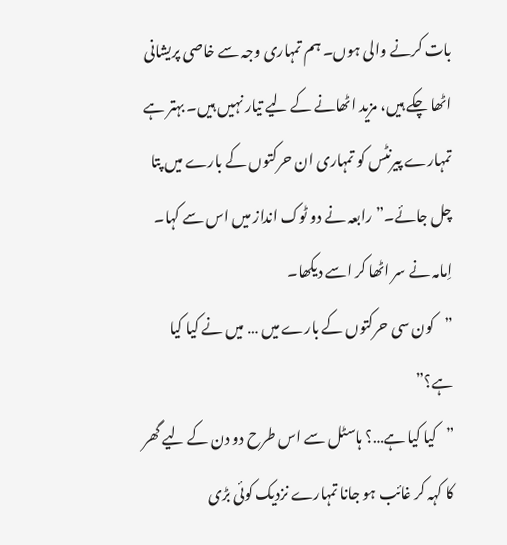بات کرنے والی ہوں۔ ہم تمہاری وجہ سے خاصی پریشانی اٹھا چکے ہیں، مزید اٹھانے کے لیے تیار نہیں ہیں۔ بہتر ہے تمہارے پیرنٹس کو تمہاری ان حرکتوں کے بارے میں پتا چل جائے۔” رابعہ نے دو ٹوک انداز میں اس سے کہا۔ اِمامہ نے سر اٹھا کر اسے دیکھا۔
”کون سی حرکتوں کے بارے میں … میں نے کیا کیا ہے؟”
”کیا کیا ہے…؟ ہاسٹل سے اس طرح دو دن کے لیے گھر کا کہہ کر غائب ہو جانا تمہارے نزدیک کوئی بڑی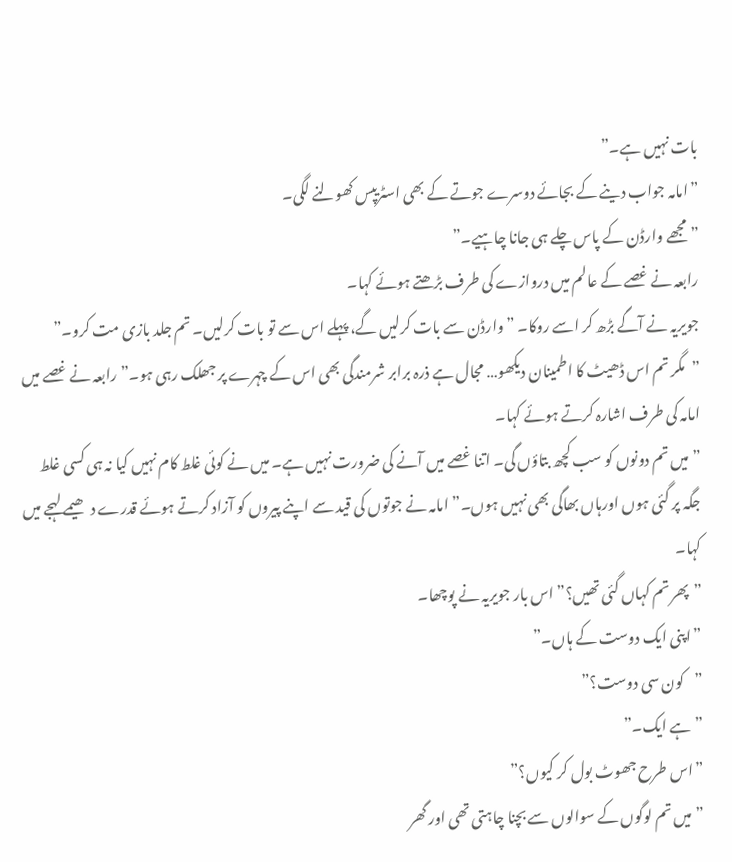بات نہیں ہے۔”
”امامہ جواب دینے کے بجائے دوسرے جوتے کے بھی اسٹریپس کھولنے لگی۔
”مجھے وارڈن کے پاس چلے ہی جانا چاہیے۔”
رابعہ نے غصے کے عالم میں دروازے کی طرف بڑھتے ہوئے کہا۔
جویریہ نے آگے بڑھ کر اسے روکا۔ ”وارڈن سے بات کرلیں گے، پہلے اس سے تو بات کرلیں۔ تم جلد بازی مت کرو۔”
”مگر تم اس ڈھیٹ کا اطمینان دیکھو… مجال ہے ذرہ برابر شرمندگی بھی اس کے چہرے پر جھلک رہی ہو۔” رابعہ نے غصے میں امامہ کی طرف اشارہ کرتے ہوئے کہا۔
”میں تم دونوں کو سب کچھ بتاؤں گی۔ اتنا غصے میں آنے کی ضرورت نہیں ہے۔ میں نے کوئی غلط کام نہیں کیا نہ ہی کسی غلط جگہ پر گئی ہوں اورہاں بھاگی بھی نہیں ہوں۔” امامہ نے جوتوں کی قید سے اپنے پیروں کو آزاد کرتے ہوئے قدرے دھیمے لہجے میں کہا۔
”پھر تم کہاں گئی تھیں؟” اس بار جویریہ نے پوچھا۔
”اپنی ایک دوست کے ہاں۔”
”کون سی دوست؟”
” ہے ایک۔”
”اس طرح جھوٹ بول کر کیوں؟”
”میں تم لوگوں کے سوالوں سے بچنا چاہتی تھی اور گھر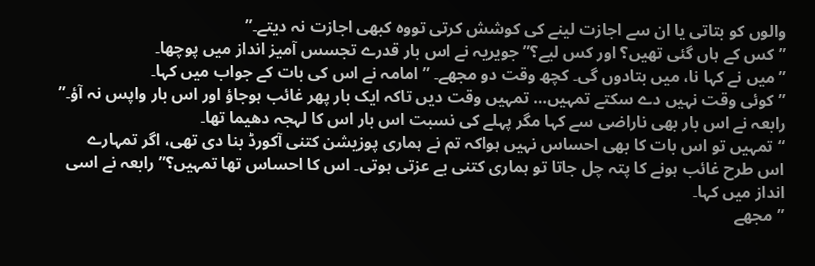والوں کو بتاتی یا ان سے اجازت لینے کی کوشش کرتی تووہ کبھی اجازت نہ دیتے۔”
”کس کے ہاں گئی تھیں؟ اور کس لیے؟” جویریہ نے اس بار قدرے تجسس آمیز انداز میں پوچھا۔
”میں نے کہا نا، میں بتادوں گی۔ کچھ وقت دو مجھے۔ ” امامہ نے اس کی بات کے جواب میں کہا۔
”کوئی وقت نہیں دے سکتے تمہیں… تمہیں وقت دیں تاکہ ایک بار پھر غائب ہوجاؤ اور اس بار واپس نہ آؤ۔” رابعہ نے اس بار بھی ناراضی سے کہا مگر پہلے کی نسبت اس بار اس کا لہجہ دھیما تھا۔
“تمہیں تو اس بات کا بھی احساس نہیں ہواکہ تم نے ہماری پوزیشن کتنی آکورڈ بنا دی تھی، اگر تمہارے اس طرح غائب ہونے کا پتہ چل جاتا تو ہماری کتنی بے عزتی ہوتی۔ اس کا احساس تھا تمہیں؟” رابعہ نے اسی انداز میں کہا۔
”مجھے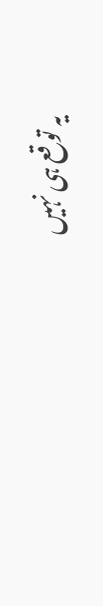یہ توقع ہی نہیں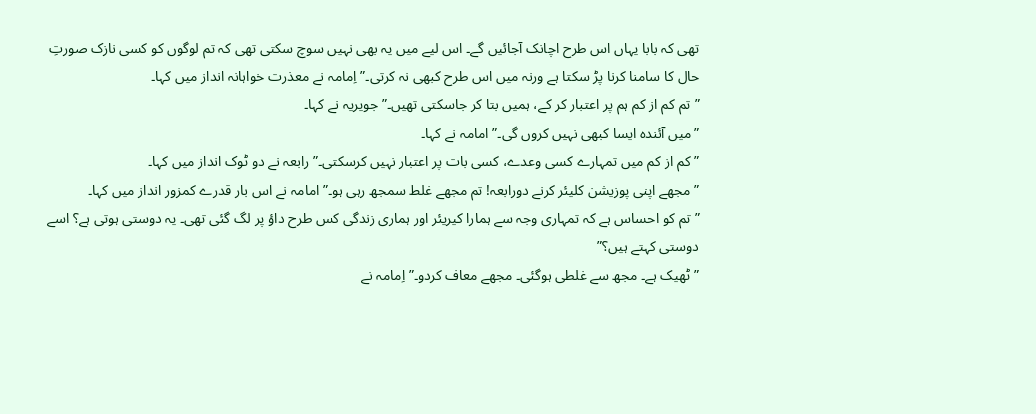تھی کہ بابا یہاں اس طرح اچانک آجائیں گے۔ اس لیے میں یہ بھی نہیں سوچ سکتی تھی کہ تم لوگوں کو کسی نازک صورتِ حال کا سامنا کرنا پڑ سکتا ہے ورنہ میں اس طرح کبھی نہ کرتی۔” اِمامہ نے معذرت خواہانہ انداز میں کہا۔
”تم کم از کم ہم پر اعتبار کر کے، ہمیں بتا کر جاسکتی تھیں۔” جویریہ نے کہا۔
”میں آئندہ ایسا کبھی نہیں کروں گی۔” امامہ نے کہا۔
”کم از کم میں تمہارے کسی وعدے، کسی بات پر اعتبار نہیں کرسکتی۔” رابعہ نے دو ٹوک انداز میں کہا۔
”مجھے اپنی پوزیشن کلیئر کرنے دورابعہ! تم مجھے غلط سمجھ رہی ہو۔” امامہ نے اس بار قدرے کمزور انداز میں کہا۔
”تم کو احساس ہے کہ تمہاری وجہ سے ہمارا کیریئر اور ہماری زندگی کس طرح داؤ پر لگ گئی تھی۔ یہ دوستی ہوتی ہے؟ اسے دوستی کہتے ہیں؟”
”ٹھیک ہے۔ مجھ سے غلطی ہوگئی۔ مجھے معاف کردو۔” اِمامہ نے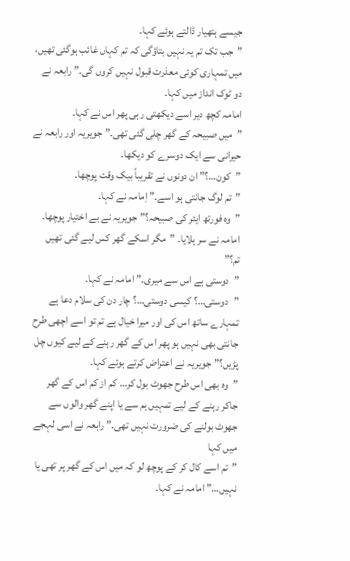جیسے ہتھیار ڈالتے ہوئے کہا۔
”جب تک تم یہ نہیں بتاؤگی کہ تم کہاں غائب ہوگئی تھیں، میں تمہاری کوئی معذرت قبول نہیں کروں گی۔” رابعہ نے دو ٹوک انداز میں کہا۔
امامہ کچھ دیر اسے دیکھتی رہی پھر اس نے کہا۔
”میں صبیحہ کے گھر چلی گئی تھی۔” جویریہ اور رابعہ نے حیرانی سے ایک دوسرے کو دیکھا۔
”کون…؟” ان دونوں نے تقریباً بیک وقت پوچھا۔
”تم لوگ جانتی ہو اسے۔” اِمامہ نے کہا۔
”وہ فورتھ ایئر کی صبیحہ؟” جویریہ نے بے اختیار پوچھا۔
امامہ نے سر ہلایا۔ ”مگر اسکے گھر کس لیے گئی تھیں تم؟”
”دوستی ہے اس سے میری۔” امامہ نے کہا۔
”دوستی…؟ کیسی دوستی…؟ چار دن کی سلام دعا ہے تمہارے ساتھ اس کی اور میرا خیال ہے تم تو اسے اچھی طرح جانتی بھی نہیں ہو پھر اس کے گھر رہنے کے لیے کیوں چل پڑیں؟” جویریہ نے اعتراض کرتے ہوئے کہا۔
”وہ بھی اس طرح جھوٹ بول کر… کم از کم اس کے گھر جاکر رہنے کے لیے تمہیں ہم سے یا اپنے گھر والوں سے جھوٹ بولنے کی ضرورت نہیں تھی۔” رابعہ نے اسی لہجے میں کہا
”تم اسے کال کر کے پوچھ لو کہ میں اس کے گھر پر تھی یا نہیں…” امامہ نے کہا۔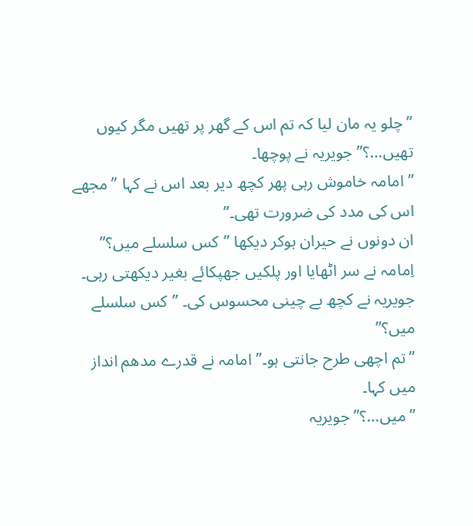”چلو یہ مان لیا کہ تم اس کے گھر پر تھیں مگر کیوں تھیں…؟” جویریہ نے پوچھا۔
”امامہ خاموش رہی پھر کچھ دیر بعد اس نے کہا ”مجھے اس کی مدد کی ضرورت تھی۔”
ان دونوں نے حیران ہوکر دیکھا ”کس سلسلے میں؟”
اِمامہ نے سر اٹھایا اور پلکیں جھپکائے بغیر دیکھتی رہی۔ جویریہ نے کچھ بے چینی محسوس کی۔ ”کس سلسلے میں؟”
”تم اچھی طرح جانتی ہو۔” امامہ نے قدرے مدھم انداز میں کہا۔
”میں…؟” جویریہ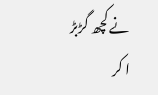نے کچھ گڑبڑ ا کر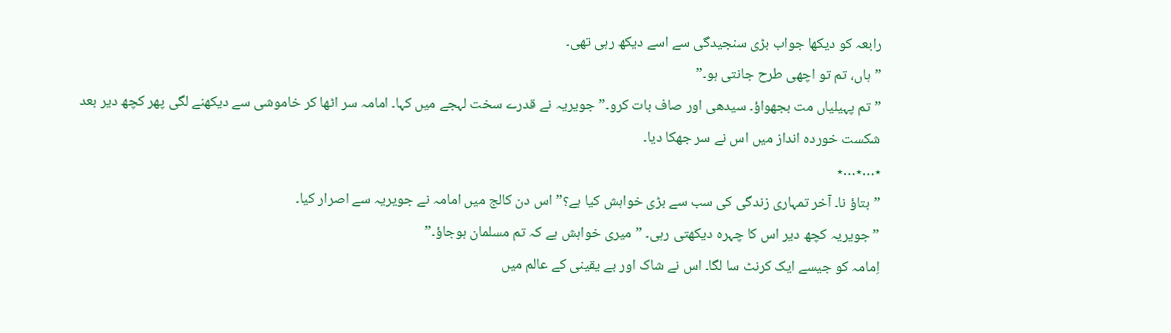رابعہ کو دیکھا جواب بڑی سنجیدگی سے اسے دیکھ رہی تھی۔
”ہاں، تم تو اچھی طرح جانتی ہو۔”
”تم پہیلیاں مت بجھواؤ۔ سیدھی اور صاف بات کرو۔” جویریہ نے قدرے سخت لہجے میں کہا۔ امامہ سر اٹھا کر خاموشی سے دیکھنے لگی پھر کچھ دیر بعد شکست خوردہ انداز میں اس نے سر جھکا دیا۔
٭…٭…٭
”بتاؤ نا۔ آخر تمہاری زندگی کی سب سے بڑی خواہش کیا ہے؟” اس دن کالج میں امامہ نے جویریہ سے اصرار کیا۔
”جویریہ کچھ دیر اس کا چہرہ دیکھتی رہی۔ ”میری خواہش ہے کہ تم مسلمان ہوجاؤ۔”
اِمامہ کو جیسے ایک کرنٹ سا لگا۔ اس نے شاک اور بے یقینی کے عالم میں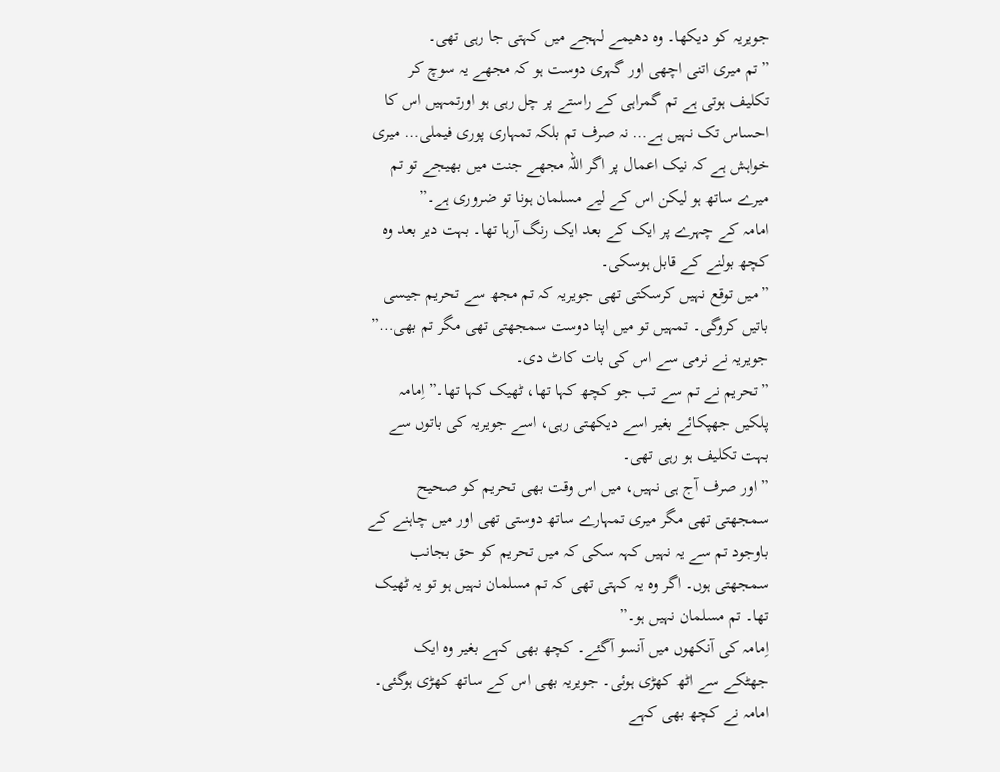جویریہ کو دیکھا۔ وہ دھیمے لہجے میں کہتی جا رہی تھی۔
”تم میری اتنی اچھی اور گہری دوست ہو کہ مجھے یہ سوچ کر تکلیف ہوتی ہے تم گمراہی کے راستے پر چل رہی ہو اورتمہیں اس کا احساس تک نہیں ہے… نہ صرف تم بلکہ تمہاری پوری فیملی… میری خواہش ہے کہ نیک اعمال پر اگر اللہ مجھے جنت میں بھیجے تو تم میرے ساتھ ہو لیکن اس کے لیے مسلمان ہونا تو ضروری ہے۔”
امامہ کے چہرے پر ایک کے بعد ایک رنگ آرہا تھا۔ بہت دیر بعد وہ کچھ بولنے کے قابل ہوسکی۔
”میں توقع نہیں کرسکتی تھی جویریہ کہ تم مجھ سے تحریم جیسی باتیں کروگی۔ تمہیں تو میں اپنا دوست سمجھتی تھی مگر تم بھی…” جویریہ نے نرمی سے اس کی بات کاٹ دی۔
”تحریم نے تم سے تب جو کچھ کہا تھا، ٹھیک کہا تھا۔” اِمامہ پلکیں جھپکائے بغیر اسے دیکھتی رہی، اسے جویریہ کی باتوں سے بہت تکلیف ہو رہی تھی۔
”اور صرف آج ہی نہیں، میں اس وقت بھی تحریم کو صحیح سمجھتی تھی مگر میری تمہارے ساتھ دوستی تھی اور میں چاہنے کے باوجود تم سے یہ نہیں کہہ سکی کہ میں تحریم کو حق بجانب سمجھتی ہوں۔ اگر وہ یہ کہتی تھی کہ تم مسلمان نہیں ہو تو یہ ٹھیک تھا۔ تم مسلمان نہیں ہو۔”
اِمامہ کی آنکھوں میں آنسو آگئے۔ کچھ بھی کہے بغیر وہ ایک جھٹکے سے اٹھ کھڑی ہوئی۔ جویریہ بھی اس کے ساتھ کھڑی ہوگئی۔ امامہ نے کچھ بھی کہے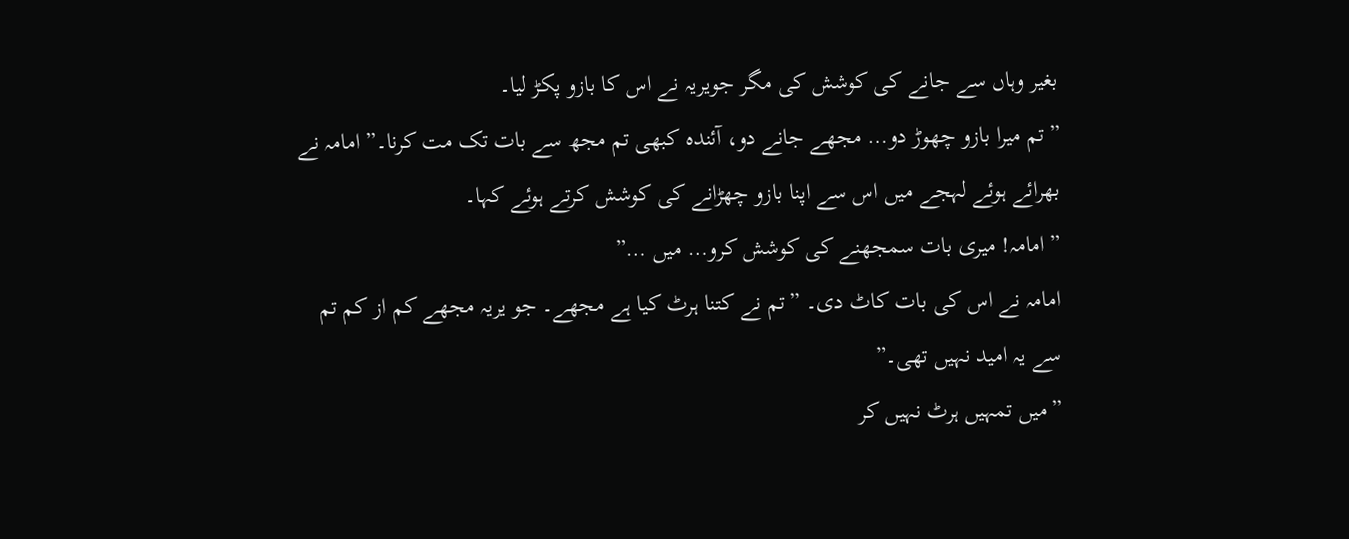بغیر وہاں سے جانے کی کوشش کی مگر جویریہ نے اس کا بازو پکڑ لیا۔
”تم میرا بازو چھوڑ دو… مجھے جانے دو، آئندہ کبھی تم مجھ سے بات تک مت کرنا۔” امامہ نے بھرائے ہوئے لہجے میں اس سے اپنا بازو چھڑانے کی کوشش کرتے ہوئے کہا۔
”امامہ! میری بات سمجھنے کی کوشش کرو… میں …”
امامہ نے اس کی بات کاٹ دی۔ ”تم نے کتنا ہرٹ کیا ہے مجھے۔ جو یریہ مجھے کم از کم تم سے یہ امید نہیں تھی۔”
”میں تمہیں ہرٹ نہیں کر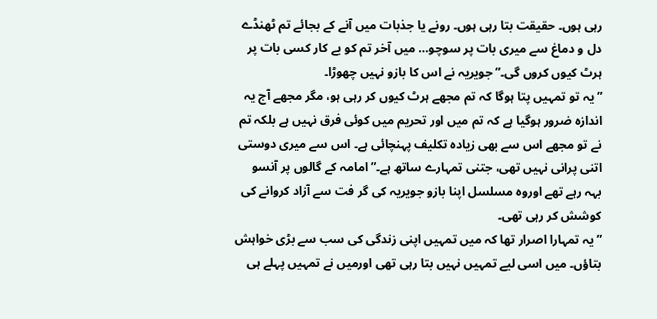رہی ہوں۔ حقیقت بتا رہی ہوں۔ رونے یا جذبات میں آنے کے بجائے تم ٹھنڈے دل و دماغ سے میری بات پر سوچو… میں آخر تم کو بے کار کسی بات پر ہرٹ کیوں کروں گی۔” جویریہ نے اس کا بازو نہیں چھوڑا۔
”یہ تو تمہیں پتا ہوگا کہ تم مجھے ہرٹ کیوں کر رہی ہو، مگر مجھے آج یہ اندازہ ضرور ہوگیا ہے کہ تم میں اور تحریم میں کوئی فرق نہیں ہے بلکہ تم نے تو مجھے اس سے بھی زیادہ تکلیف پہنچائی ہے۔ اس سے میری دوستی اتنی پرانی نہیں تھی، جتنی تمہارے ساتھ ہے۔” امامہ کے گالوں پر آنسو بہہ رہے تھے اوروہ مسلسل اپنا بازو جویریہ کی گر فت سے آزاد کروانے کی کوشش کر رہی تھی۔
”یہ تمہارا اصرار تھا کہ میں تمہیں اپنی زندگی کی سب سے بڑی خواہش بتاؤں۔ میں اسی لیے تمہیں نہیں بتا رہی تھی اورمیں نے تمہیں پہلے ہی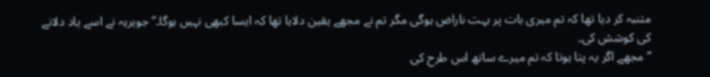متنبہ کر دیا تھا کہ تم میری بات پر بہت ناراض ہوگی مگر تم نے مجھے یقین دلایا تھا کہ ایسا کبھی نہیں ہوگا۔” جویریہ نے اسے یاد دلانے کی کوشش کی۔
”مجھے اگر یہ پتا ہوتا کہ تم میرے ساتھ اس طرح کی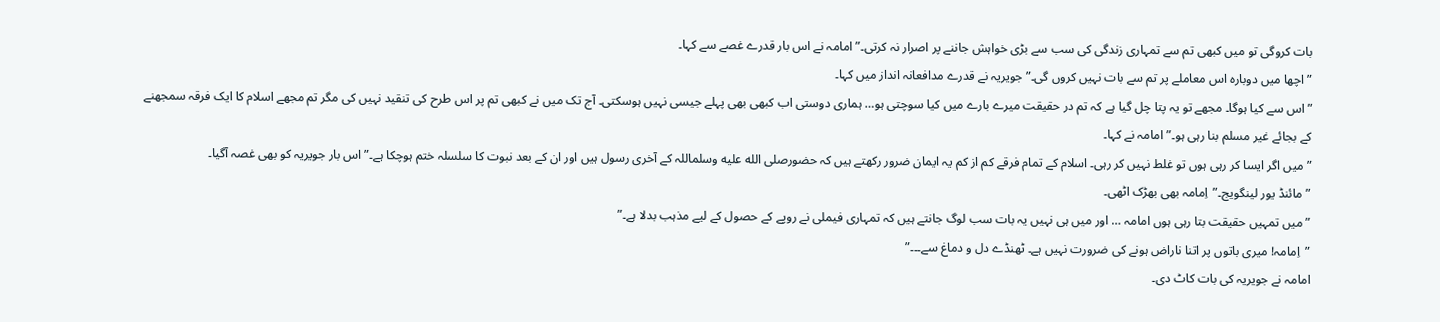بات کروگی تو میں کبھی تم سے تمہاری زندگی کی سب سے بڑی خواہش جاننے پر اصرار نہ کرتی۔” امامہ نے اس بار قدرے غصے سے کہا۔
”اچھا میں دوبارہ اس معاملے پر تم سے بات نہیں کروں گی۔” جویریہ نے قدرے مدافعانہ انداز میں کہا۔
”اس سے کیا ہوگا۔ مجھے تو یہ پتا چل گیا ہے کہ تم در حقیقت میرے بارے میں کیا سوچتی ہو… ہماری دوستی اب کبھی بھی پہلے جیسی نہیں ہوسکتی۔ آج تک میں نے کبھی تم پر اس طرح کی تنقید نہیں کی مگر تم مجھے اسلام کا ایک فرقہ سمجھنے کے بجائے غیر مسلم بنا رہی ہو۔” امامہ نے کہا۔
”میں اگر ایسا کر رہی ہوں تو غلط نہیں کر رہی۔ اسلام کے تمام فرقے کم از کم یہ ایمان ضرور رکھتے ہیں کہ حضورصلى الله عليه وسلماللہ کے آخری رسول ہیں اور ان کے بعد نبوت کا سلسلہ ختم ہوچکا ہے۔” اس بار جویریہ کو بھی غصہ آگیا۔
”مائنڈ یور لینگویج۔”اِمامہ بھی بھڑک اٹھی۔
”میں تمہیں حقیقت بتا رہی ہوں امامہ … اور میں ہی نہیں یہ بات سب لوگ جانتے ہیں کہ تمہاری فیملی نے روپے کے حصول کے لیے مذہب بدلا ہے۔”
”اِمامہ! میری باتوں پر اتنا ناراض ہونے کی ضرورت نہیں ہے۔ ٹھنڈے دل و دماغ سے۔۔۔”
امامہ نے جویریہ کی بات کاٹ دی۔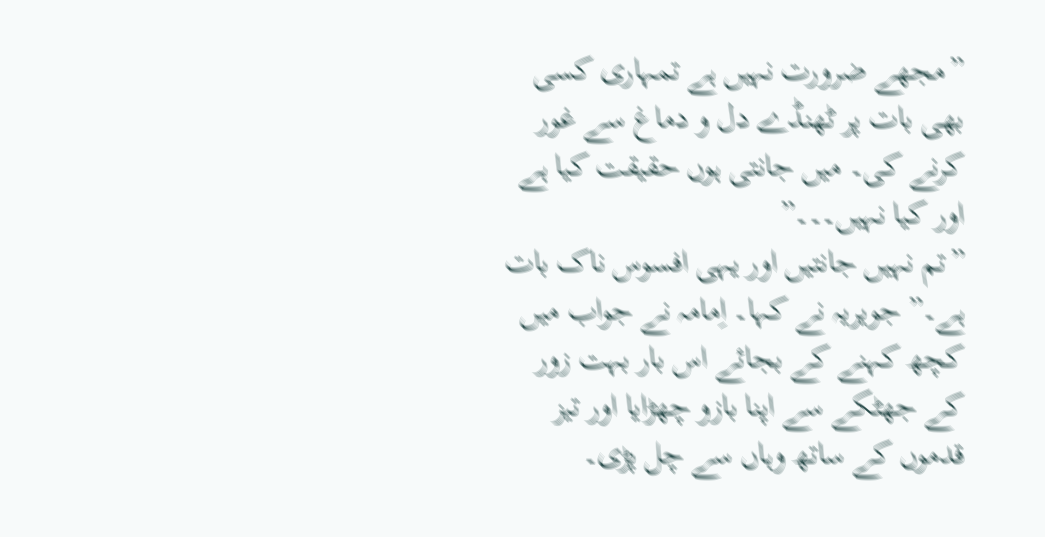”مجھے ضرورت نہیں ہے تمہاری کسی بھی بات پر ٹھنڈے دل و دماغ سے غور کرنے کی۔ میں جانتی ہوں حقیقت کیا ہے اور کیا نہیں۔۔۔”
”تم نہیں جانتیں اور یہی افسوس ناک بات ہے۔” جویریہ نے کہا۔ اِمامہ نے جواب میں کچھ کہنے کے بجائے اس بار بہت زور کے جھٹکے سے اپنا بازو چھڑایا اور تیز قدموں کے ساتھ وہاں سے چل پڑی۔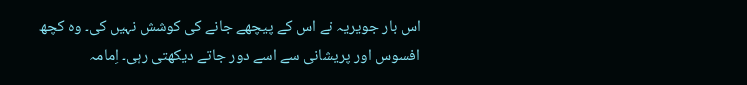اس بار جویریہ نے اس کے پیچھے جانے کی کوشش نہیں کی۔ وہ کچھ افسوس اور پریشانی سے اسے دور جاتے دیکھتی رہی۔ اِمامہ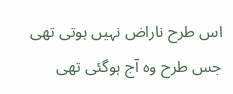اس طرح ناراض نہیں ہوتی تھی جس طرح وہ آج ہوگئی تھی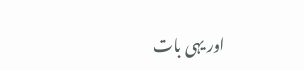اور یہی بات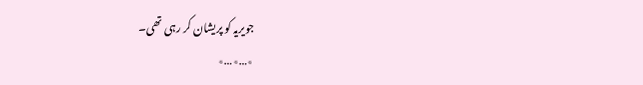جویریہ کو پریشان کر رہی تھی۔
٭…٭…٭